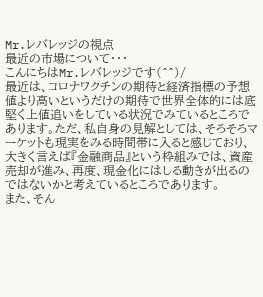Mr.レバレッジの視点
最近の市場について・・・
こんにちはMr.レバレッジです(^^)/
最近は、コロナワクチンの期待と経済指標の予想値より高いというだけの期待で世界全体的には底堅く上値追いをしている状況でみているところであります。ただ、私自身の見解としては、そろそろマーケットも現実をみる時間帯に入ると感じており、大きく言えば『金融商品』という枠組みでは、資産売却が進み、再度、現金化にはしる動きが出るのではないかと考えているところであります。
また、そん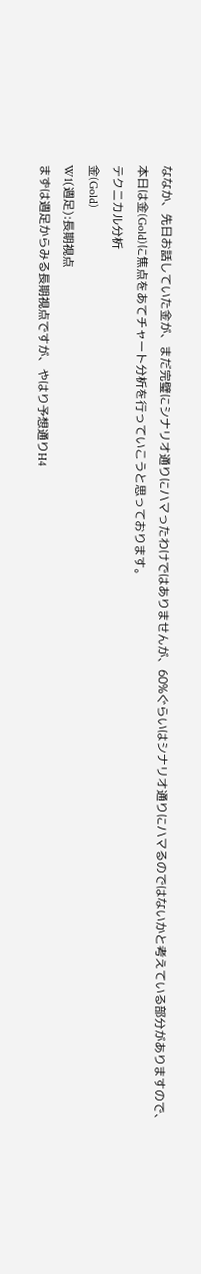ななか、先日お話していた金が、まだ完璧にシナリオ通りにハマったわけではありませんが、60%ぐらいはシナリオ通りにハマるのではないかと考えている部分がありますので、本日は金(Gold)に焦点をあてチャート分析を行っていこうと思っております。
テクニカル分析
金(Gold)
W1(週足):長期視点
まずは週足からみる長期視点ですが、やはり予想通りH4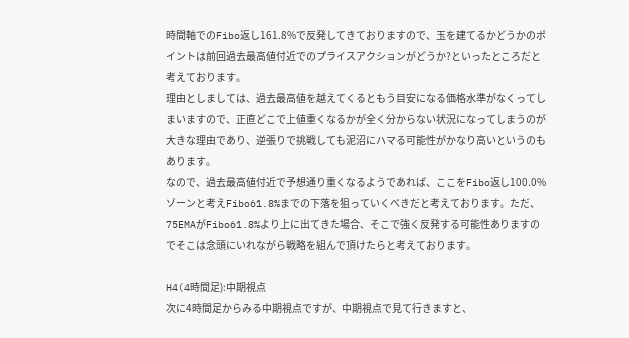時間軸でのFibo返し161.8%で反発してきておりますので、玉を建てるかどうかのポイントは前回過去最高値付近でのプライスアクションがどうか?といったところだと考えております。
理由としましては、過去最高値を越えてくるともう目安になる価格水準がなくってしまいますので、正直どこで上値重くなるかが全く分からない状況になってしまうのが大きな理由であり、逆張りで挑戦しても泥沼にハマる可能性がかなり高いというのもあります。
なので、過去最高値付近で予想通り重くなるようであれば、ここをFibo返し100.0%ゾーンと考えFibo61.8%までの下落を狙っていくべきだと考えております。ただ、75EMAがFibo61.8%より上に出てきた場合、そこで強く反発する可能性ありますのでそこは念頭にいれながら戦略を組んで頂けたらと考えております。

H4(4時間足):中期視点
次に4時間足からみる中期視点ですが、中期視点で見て行きますと、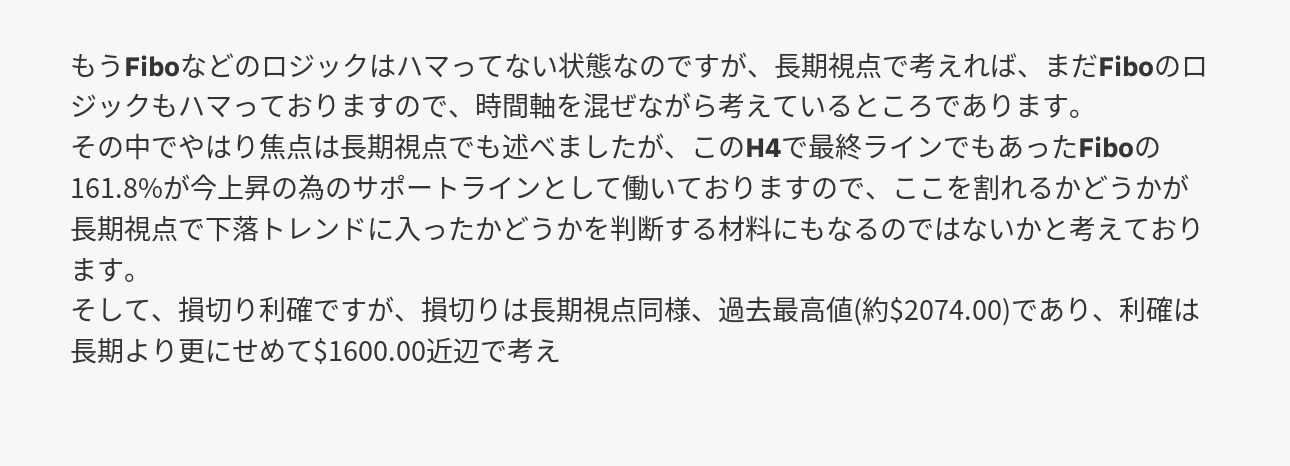もうFiboなどのロジックはハマってない状態なのですが、長期視点で考えれば、まだFiboのロジックもハマっておりますので、時間軸を混ぜながら考えているところであります。
その中でやはり焦点は長期視点でも述べましたが、このH4で最終ラインでもあったFiboの161.8%が今上昇の為のサポートラインとして働いておりますので、ここを割れるかどうかが長期視点で下落トレンドに入ったかどうかを判断する材料にもなるのではないかと考えております。
そして、損切り利確ですが、損切りは長期視点同様、過去最高値(約$2074.00)であり、利確は長期より更にせめて$1600.00近辺で考え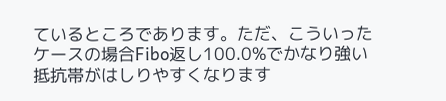ているところであります。ただ、こういったケースの場合Fibo返し100.0%でかなり強い抵抗帯がはしりやすくなります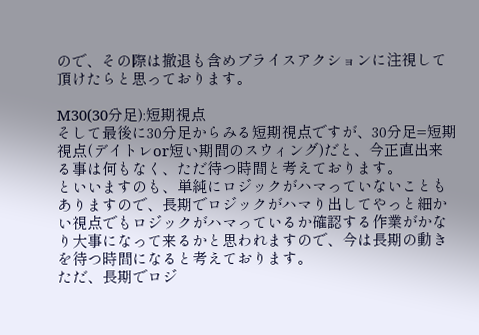ので、その際は撤退も含めプライスアクションに注視して頂けたらと思っております。

M30(30分足):短期視点
そして最後に30分足からみる短期視点ですが、30分足=短期視点(デイトレor短い期間のスウィング)だと、今正直出来る事は何もなく、ただ待つ時間と考えております。
といいますのも、単純にロジックがハマっていないこともありますので、長期でロジックがハマり出してやっと細かい視点でもロジックがハマっているか確認する作業がかなり大事になって来るかと思われますので、今は長期の動きを待つ時間になると考えております。
ただ、長期でロジ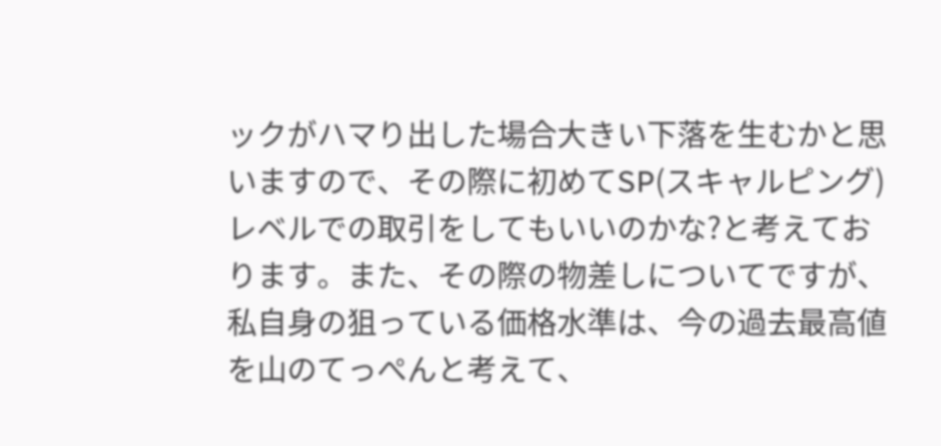ックがハマり出した場合大きい下落を生むかと思いますので、その際に初めてSP(スキャルピング)レベルでの取引をしてもいいのかな?と考えております。また、その際の物差しについてですが、私自身の狙っている価格水準は、今の過去最高値を山のてっぺんと考えて、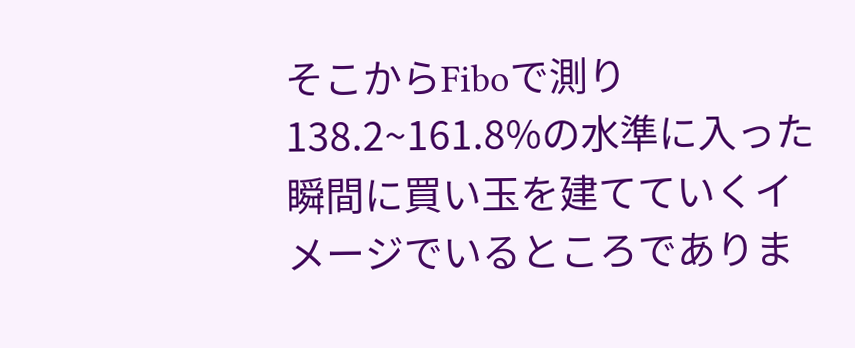そこからFiboで測り138.2~161.8%の水準に入った瞬間に買い玉を建てていくイメージでいるところでありま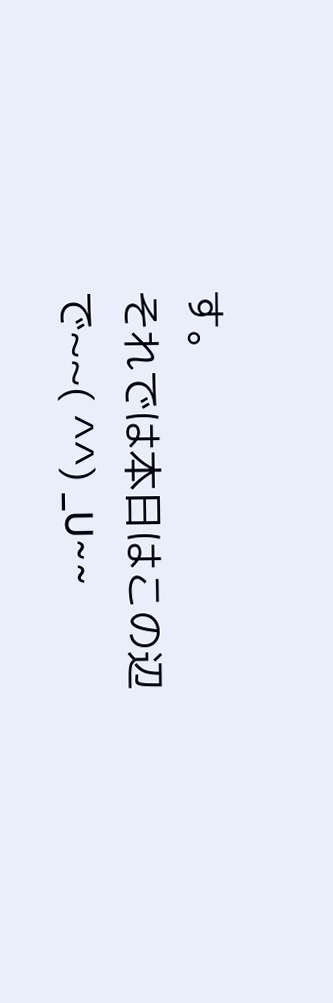す。
それでは本日はこの辺で~~( ^^) _U~~